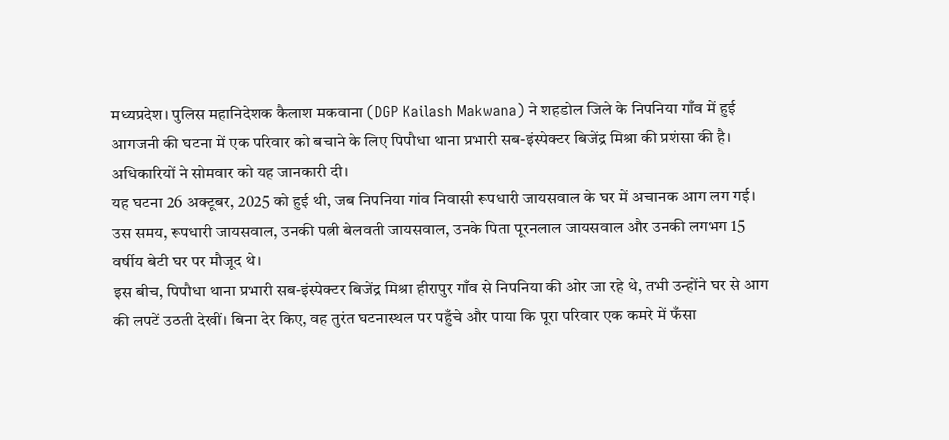मध्यप्रदेश। पुलिस महानिदेशक कैलाश मकवाना (DGP Kailash Makwana) ने शहडोल जिले के निपनिया गाँव में हुई आगजनी की घटना में एक परिवार को बचाने के लिए पिपौधा थाना प्रभारी सब-इंस्पेक्टर बिजेंद्र मिश्रा की प्रशंसा की है। अधिकारियों ने सोमवार को यह जानकारी दी।
यह घटना 26 अक्टूबर, 2025 को हुई थी, जब निपनिया गांव निवासी रूपधारी जायसवाल के घर में अचानक आग लग गई।
उस समय, रूपधारी जायसवाल, उनकी पत्नी बेलवती जायसवाल, उनके पिता पूरनलाल जायसवाल और उनकी लगभग 15 वर्षीय बेटी घर पर मौजूद थे।
इस बीच, पिपौधा थाना प्रभारी सब-इंस्पेक्टर बिजेंद्र मिश्रा हीरापुर गाँव से निपनिया की ओर जा रहे थे, तभी उन्होंने घर से आग की लपटें उठती देखीं। बिना देर किए, वह तुरंत घटनास्थल पर पहुँचे और पाया कि पूरा परिवार एक कमरे में फँसा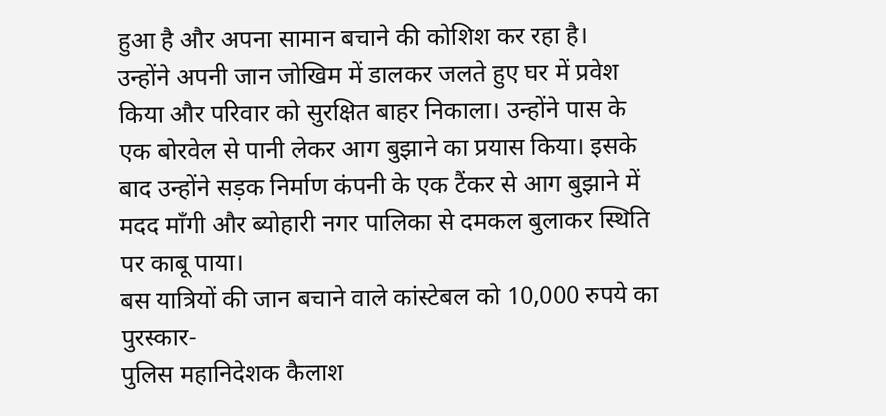हुआ है और अपना सामान बचाने की कोशिश कर रहा है।
उन्होंने अपनी जान जोखिम में डालकर जलते हुए घर में प्रवेश किया और परिवार को सुरक्षित बाहर निकाला। उन्होंने पास के एक बोरवेल से पानी लेकर आग बुझाने का प्रयास किया। इसके बाद उन्होंने सड़क निर्माण कंपनी के एक टैंकर से आग बुझाने में मदद माँगी और ब्योहारी नगर पालिका से दमकल बुलाकर स्थिति पर काबू पाया।
बस यात्रियों की जान बचाने वाले कांस्टेबल को 10,000 रुपये का पुरस्कार-
पुलिस महानिदेशक कैलाश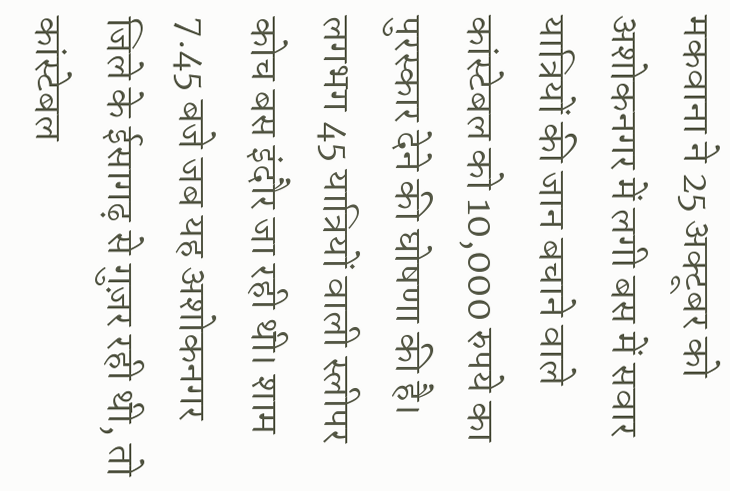मकवाना ने 25 अक्टूबर को अशोकनगर में लगी बस में सवार यात्रियों की जान बचाने वाले कांस्टेबल को 10,000 रुपये का पुरस्कार देने की घोषणा की है।
लगभग 45 यात्रियों वाली स्लीपर कोच बस इंदौर जा रही थी। शाम 7.45 बजे जब यह अशोकनगर जिले के ईसागढ़ से गुज़र रही थी, तो कांस्टेबल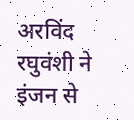अरविंद रघुवंशी ने इंजन से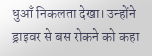धुआँ निकलता देखा। उन्होंने ड्राइवर से बस रोकने को कहा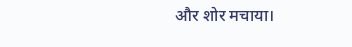और शोर मचाया।